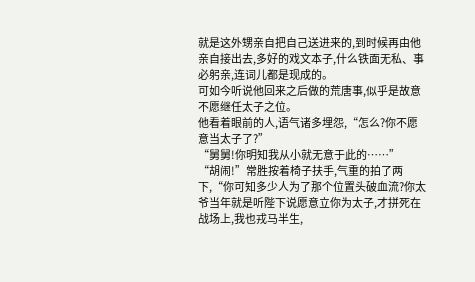就是这外甥亲自把自己送进来的,到时候再由他亲自接出去,多好的戏文本子,什么铁面无私、事必躬亲,连词儿都是现成的。
可如今听说他回来之后做的荒唐事,似乎是故意不愿继任太子之位。
他看着眼前的人,语气诸多埋怨,“怎么?你不愿意当太子了?”
“舅舅!你明知我从小就无意于此的……”
“胡闹!”常胜按着椅子扶手,气重的拍了两下,“你可知多少人为了那个位置头破血流?你太爷当年就是听陛下说愿意立你为太子,才拼死在战场上,我也戎马半生,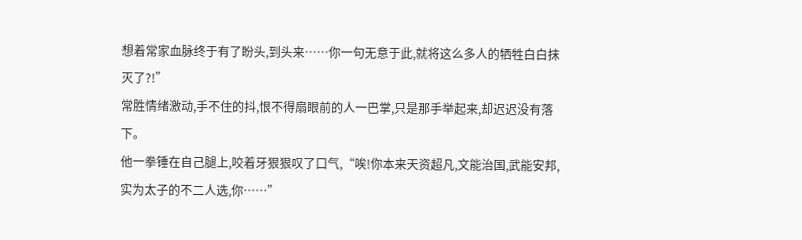想着常家血脉终于有了盼头,到头来……你一句无意于此,就将这么多人的牺牲白白抹灭了?!”
常胜情绪激动,手不住的抖,恨不得扇眼前的人一巴掌,只是那手举起来,却迟迟没有落下。
他一拳锤在自己腿上,咬着牙狠狠叹了口气,“唉!你本来天资超凡,文能治国,武能安邦,实为太子的不二人选,你……”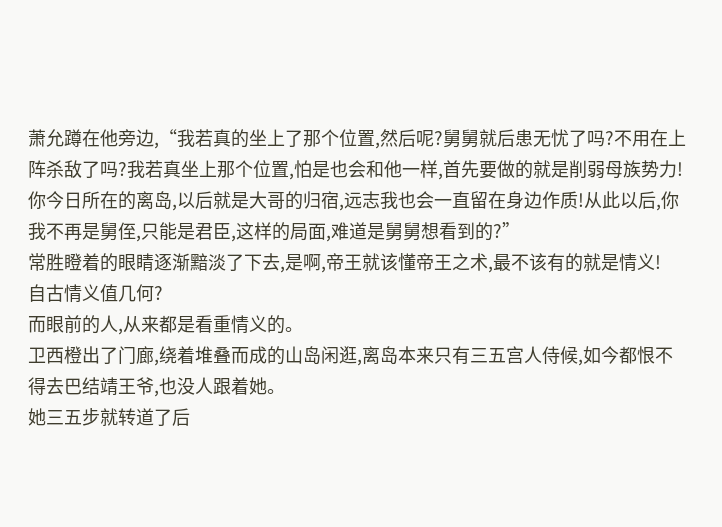萧允蹲在他旁边,“我若真的坐上了那个位置,然后呢?舅舅就后患无忧了吗?不用在上阵杀敌了吗?我若真坐上那个位置,怕是也会和他一样,首先要做的就是削弱母族势力!你今日所在的离岛,以后就是大哥的归宿,远志我也会一直留在身边作质!从此以后,你我不再是舅侄,只能是君臣,这样的局面,难道是舅舅想看到的?”
常胜瞪着的眼睛逐渐黯淡了下去,是啊,帝王就该懂帝王之术,最不该有的就是情义!
自古情义值几何?
而眼前的人,从来都是看重情义的。
卫西橙出了门廊,绕着堆叠而成的山岛闲逛,离岛本来只有三五宫人侍候,如今都恨不得去巴结靖王爷,也没人跟着她。
她三五步就转道了后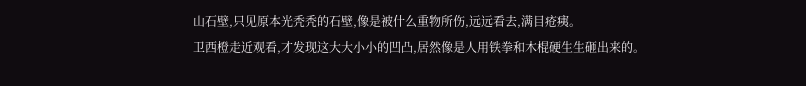山石壁,只见原本光秃秃的石壁,像是被什么重物所伤,远远看去,满目疮痍。
卫西橙走近观看,才发现这大大小小的凹凸,居然像是人用铁拳和木棍硬生生砸出来的。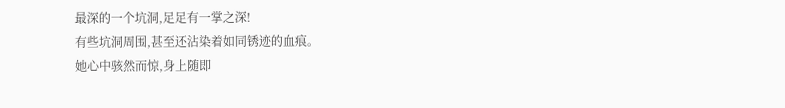最深的一个坑洞,足足有一掌之深!
有些坑洞周围,甚至还沾染着如同锈迹的血痕。
她心中骇然而惊,身上随即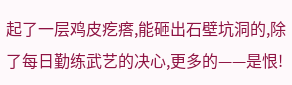起了一层鸡皮疙瘩,能砸出石壁坑洞的,除了每日勤练武艺的决心,更多的——是恨!